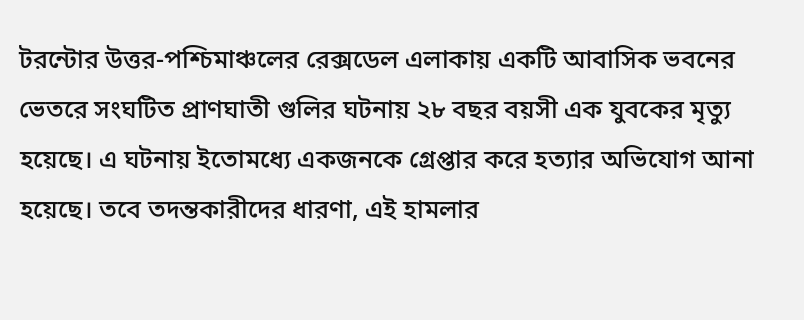টরন্টোর উত্তর-পশ্চিমাঞ্চলের রেক্সডেল এলাকায় একটি আবাসিক ভবনের ভেতরে সংঘটিত প্রাণঘাতী গুলির ঘটনায় ২৮ বছর বয়সী এক যুবকের মৃত্যু হয়েছে। এ ঘটনায় ইতোমধ্যে একজনকে গ্রেপ্তার করে হত্যার অভিযোগ আনা হয়েছে। তবে তদন্তকারীদের ধারণা, এই হামলার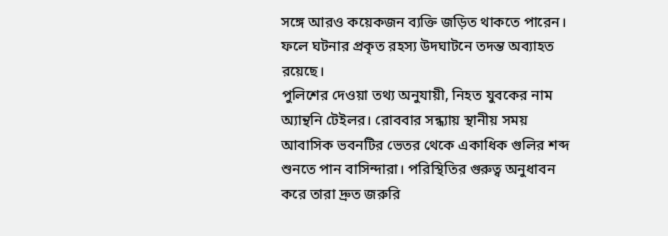সঙ্গে আরও কয়েকজন ব্যক্তি জড়িত থাকতে পারেন। ফলে ঘটনার প্রকৃত রহস্য উদঘাটনে তদন্ত অব্যাহত রয়েছে।
পুলিশের দেওয়া তথ্য অনুযায়ী, নিহত যুবকের নাম অ্যান্থনি টেইলর। রোববার সন্ধ্যায় স্থানীয় সময় আবাসিক ভবনটির ভেতর থেকে একাধিক গুলির শব্দ শুনতে পান বাসিন্দারা। পরিস্থিতির গুরুত্ব অনুধাবন করে তারা দ্রুত জরুরি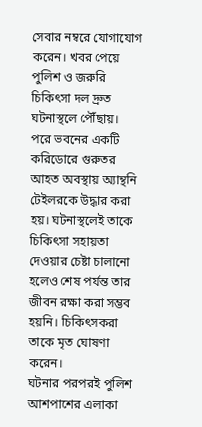সেবার নম্বরে যোগাযোগ করেন। খবর পেয়ে পুলিশ ও জরুরি চিকিৎসা দল দ্রুত ঘটনাস্থলে পৌঁছায়।
পরে ভবনের একটি করিডোরে গুরুতর আহত অবস্থায় অ্যান্থনি টেইলরকে উদ্ধার করা হয়। ঘটনাস্থলেই তাকে চিকিৎসা সহায়তা দেওয়ার চেষ্টা চালানো হলেও শেষ পর্যন্ত তার জীবন রক্ষা করা সম্ভব হয়নি। চিকিৎসকরা তাকে মৃত ঘোষণা করেন।
ঘটনার পরপরই পুলিশ আশপাশের এলাকা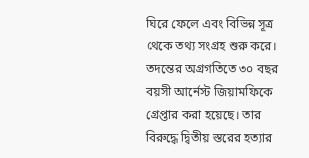ঘিরে ফেলে এবং বিভিন্ন সূত্র থেকে তথ্য সংগ্রহ শুরু করে। তদন্তের অগ্রগতিতে ৩০ বছর বয়সী আর্নেস্ট জিয়ামফিকে গ্রেপ্তার করা হয়েছে। তার বিরুদ্ধে দ্বিতীয় স্তরের হত্যার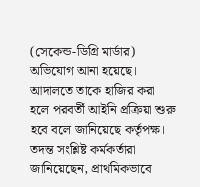(সেকেন্ড-ডিগ্রি মার্ডার) অভিযোগ আনা হয়েছে। আদালতে তাকে হাজির করা হলে পরবর্তী আইনি প্রক্রিয়া শুরু হবে বলে জানিয়েছে কর্তৃপক্ষ।
তদন্ত সংশ্লিষ্ট কর্মকর্তারা জানিয়েছেন, প্রাথমিকভাবে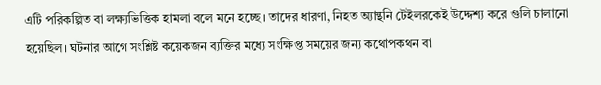এটি পরিকল্পিত বা লক্ষ্যভিত্তিক হামলা বলে মনে হচ্ছে। তাদের ধারণা, নিহত অ্যান্থনি টেইলরকেই উদ্দেশ্য করে গুলি চালানো হয়েছিল। ঘটনার আগে সংশ্লিষ্ট কয়েকজন ব্যক্তির মধ্যে সংক্ষিপ্ত সময়ের জন্য কথোপকথন বা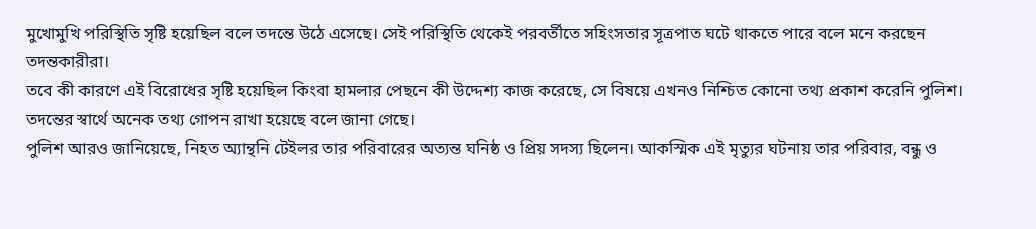মুখোমুখি পরিস্থিতি সৃষ্টি হয়েছিল বলে তদন্তে উঠে এসেছে। সেই পরিস্থিতি থেকেই পরবর্তীতে সহিংসতার সূত্রপাত ঘটে থাকতে পারে বলে মনে করছেন তদন্তকারীরা।
তবে কী কারণে এই বিরোধের সৃষ্টি হয়েছিল কিংবা হামলার পেছনে কী উদ্দেশ্য কাজ করেছে, সে বিষয়ে এখনও নিশ্চিত কোনো তথ্য প্রকাশ করেনি পুলিশ। তদন্তের স্বার্থে অনেক তথ্য গোপন রাখা হয়েছে বলে জানা গেছে।
পুলিশ আরও জানিয়েছে, নিহত অ্যান্থনি টেইলর তার পরিবারের অত্যন্ত ঘনিষ্ঠ ও প্রিয় সদস্য ছিলেন। আকস্মিক এই মৃত্যুর ঘটনায় তার পরিবার, বন্ধু ও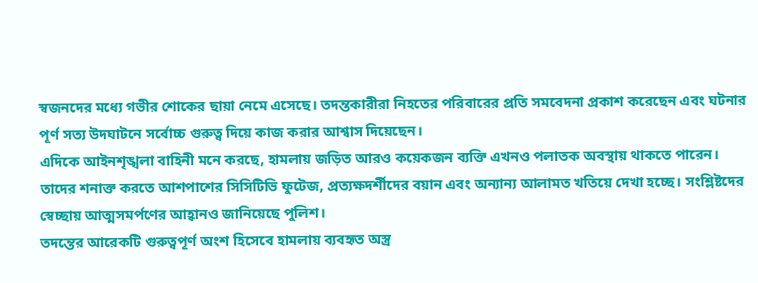স্বজনদের মধ্যে গভীর শোকের ছায়া নেমে এসেছে। তদন্তকারীরা নিহতের পরিবারের প্রতি সমবেদনা প্রকাশ করেছেন এবং ঘটনার পূর্ণ সত্য উদঘাটনে সর্বোচ্চ গুরুত্ব দিয়ে কাজ করার আশ্বাস দিয়েছেন।
এদিকে আইনশৃঙ্খলা বাহিনী মনে করছে, হামলায় জড়িত আরও কয়েকজন ব্যক্তি এখনও পলাতক অবস্থায় থাকতে পারেন। তাদের শনাক্ত করতে আশপাশের সিসিটিভি ফুটেজ, প্রত্যক্ষদর্শীদের বয়ান এবং অন্যান্য আলামত খতিয়ে দেখা হচ্ছে। সংশ্লিষ্টদের স্বেচ্ছায় আত্মসমর্পণের আহ্বানও জানিয়েছে পুলিশ।
তদন্তের আরেকটি গুরুত্বপূর্ণ অংশ হিসেবে হামলায় ব্যবহৃত অস্ত্র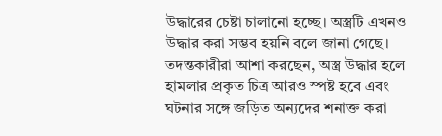উদ্ধারের চেষ্টা চালানো হচ্ছে। অস্ত্রটি এখনও উদ্ধার করা সম্ভব হয়নি বলে জানা গেছে। তদন্তকারীরা আশা করছেন, অস্ত্র উদ্ধার হলে হামলার প্রকৃত চিত্র আরও স্পষ্ট হবে এবং ঘটনার সঙ্গে জড়িত অন্যদের শনাক্ত করা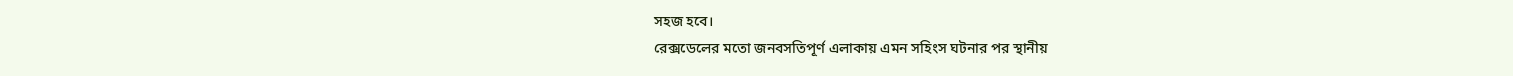সহজ হবে।
রেক্সডেলের মতো জনবসতিপূর্ণ এলাকায় এমন সহিংস ঘটনার পর স্থানীয়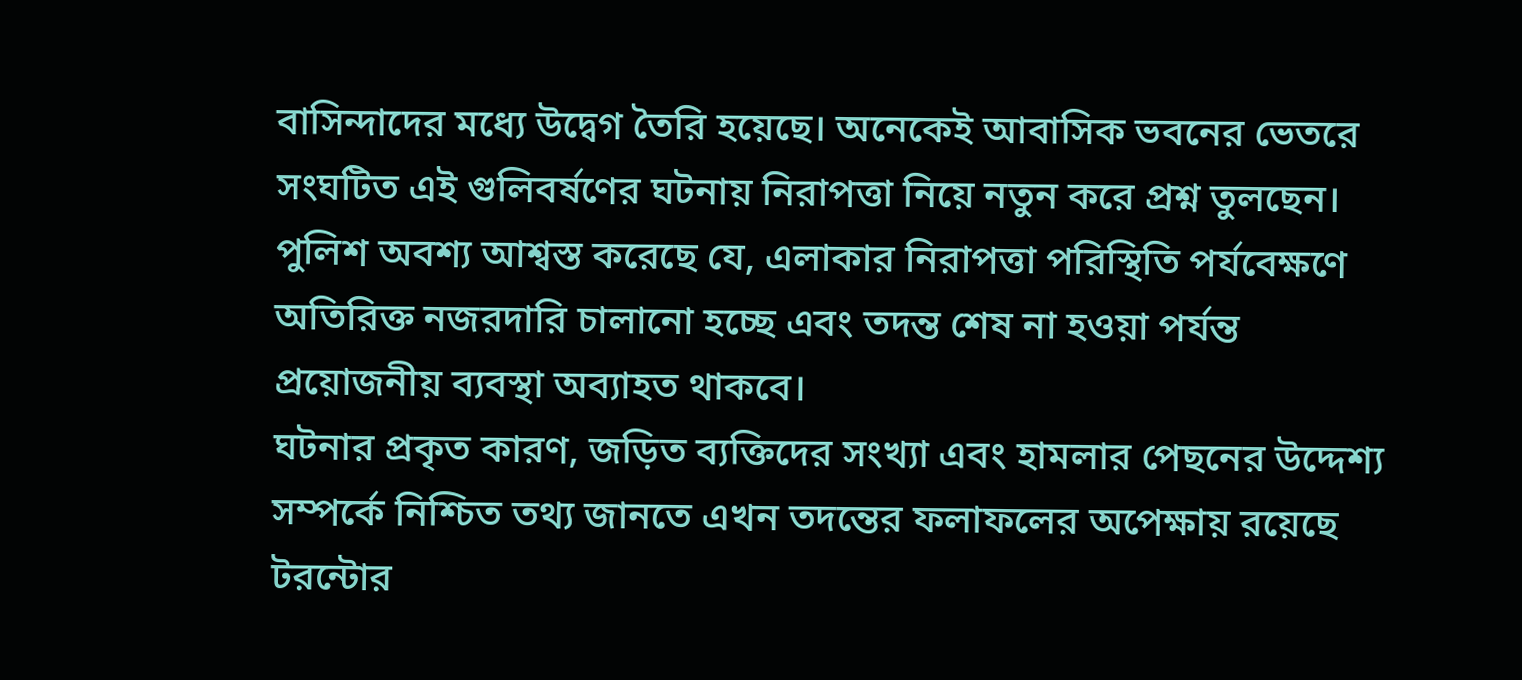বাসিন্দাদের মধ্যে উদ্বেগ তৈরি হয়েছে। অনেকেই আবাসিক ভবনের ভেতরে সংঘটিত এই গুলিবর্ষণের ঘটনায় নিরাপত্তা নিয়ে নতুন করে প্রশ্ন তুলছেন। পুলিশ অবশ্য আশ্বস্ত করেছে যে, এলাকার নিরাপত্তা পরিস্থিতি পর্যবেক্ষণে অতিরিক্ত নজরদারি চালানো হচ্ছে এবং তদন্ত শেষ না হওয়া পর্যন্ত প্রয়োজনীয় ব্যবস্থা অব্যাহত থাকবে।
ঘটনার প্রকৃত কারণ, জড়িত ব্যক্তিদের সংখ্যা এবং হামলার পেছনের উদ্দেশ্য সম্পর্কে নিশ্চিত তথ্য জানতে এখন তদন্তের ফলাফলের অপেক্ষায় রয়েছে টরন্টোর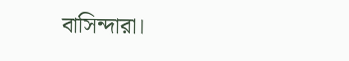বাসিন্দারা।